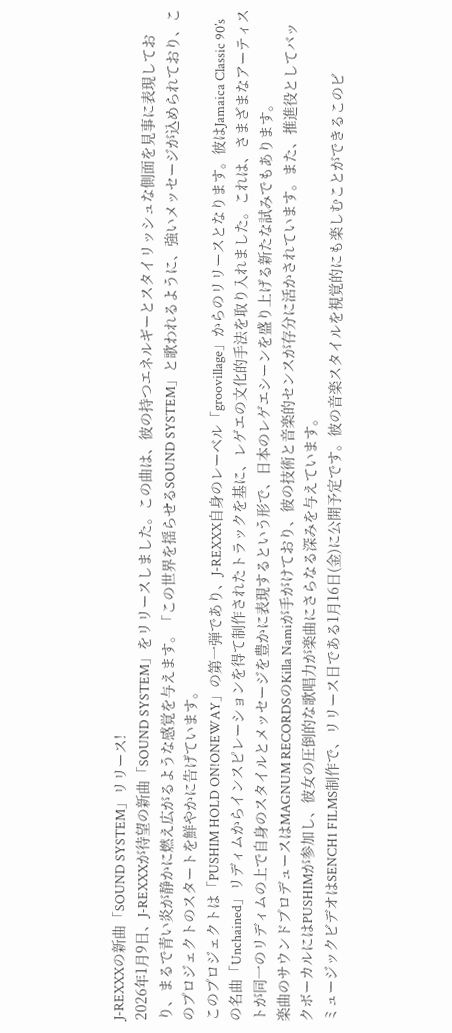J-REXXXの新曲「SOUND SYSTEM」リリース!
2026年1月9日、J-REXXXが待望の新曲「SOUND SYSTEM」をリリースしました。この曲は、彼の持つエネルギーとスタイリッシュな側面を見事に表現しており、まるで青い炎が静かに燃え広がるような感覚を与えます。「この世界を揺らせるSOUND SYSTEM」と歌われるように、強いメッセージが込められており、このプロジェクトのスタートを鮮やかに告げています。
このプロジェクトは「PUSHIM HOLD ON!ONEWAY」の第一弾であり、J-REXXX自身のレーベル「groovillage」からのリリースとなります。彼はJamaica Classic 90’sの名曲「Unchained」リディムからインスピレーションを得て制作されたトラックを基に、レゲエの文化的手法を取り入れました。これは、さまざまなアーティストが同一のリディムの上で自身のスタイルとメッセージを豊かに表現するという形で、日本のレゲエシーンを盛り上げる新たな試みでもあります。
楽曲のサウンドプロデュースはMAGNUM RECORDSのKilla Namiが手がけており、彼の技術と音楽的センスが存分に活かされています。また、推進役としてバックボーカルにはPUSHIMが参加し、彼女の圧倒的な歌唱力が楽曲にさらなる深みを与えています。
ミュージックビデオはSENCH1 FILMS制作で、リリース日である1月16日(金)に公開予定です。彼の音楽スタイルを視覚的にも楽しむことができるこのビ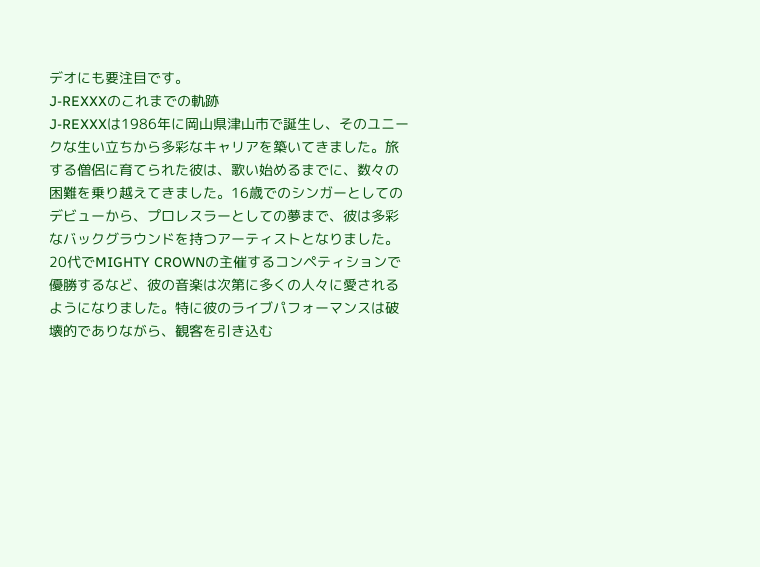デオにも要注目です。
J-REXXXのこれまでの軌跡
J-REXXXは1986年に岡山県津山市で誕生し、そのユニークな生い立ちから多彩なキャリアを築いてきました。旅する僧侶に育てられた彼は、歌い始めるまでに、数々の困難を乗り越えてきました。16歳でのシンガーとしてのデビューから、プロレスラーとしての夢まで、彼は多彩なバックグラウンドを持つアーティストとなりました。
20代でMIGHTY CROWNの主催するコンペティションで優勝するなど、彼の音楽は次第に多くの人々に愛されるようになりました。特に彼のライブパフォーマンスは破壊的でありながら、観客を引き込む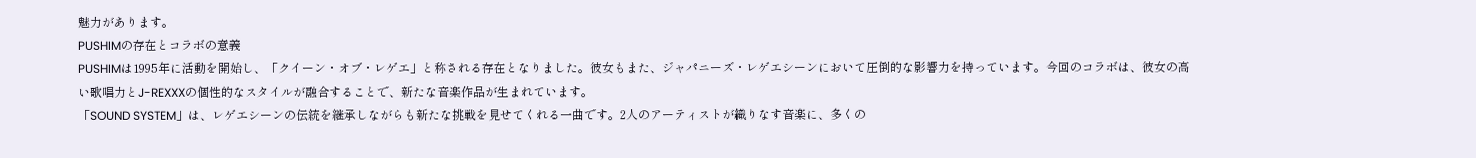魅力があります。
PUSHIMの存在とコラボの意義
PUSHIMは1995年に活動を開始し、「クイーン・オブ・レゲエ」と称される存在となりました。彼女もまた、ジャパニーズ・レゲエシーンにおいて圧倒的な影響力を持っています。今回のコラボは、彼女の高い歌唱力とJ-REXXXの個性的なスタイルが融合することで、新たな音楽作品が生まれています。
「SOUND SYSTEM」は、レゲエシーンの伝統を継承しながらも新たな挑戦を見せてくれる一曲です。2人のアーティストが織りなす音楽に、多くの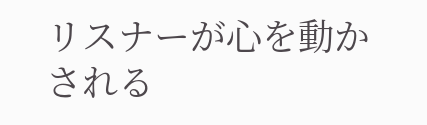リスナーが心を動かされる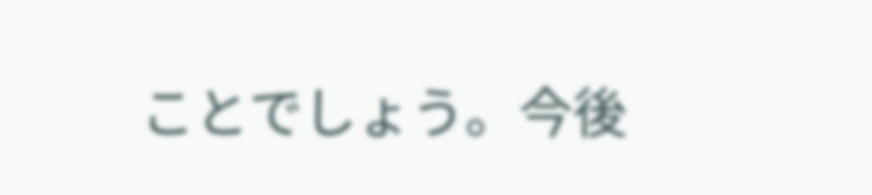ことでしょう。今後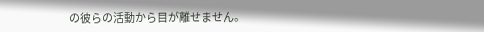の彼らの活動から目が離せません。